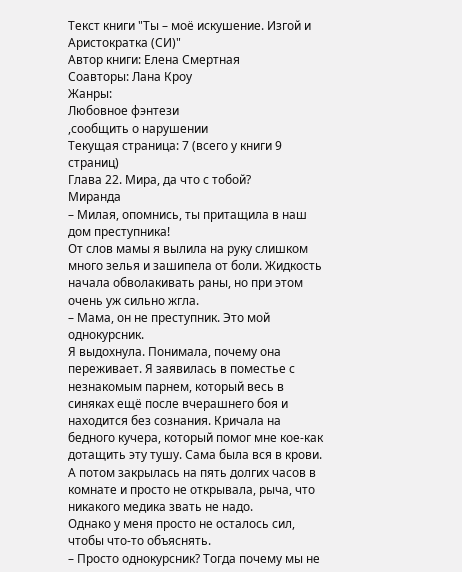Текст книги "Ты – моё искушение. Изгой и Аристократка (СИ)"
Автор книги: Елена Смертная
Соавторы: Лана Кроу
Жанры:
Любовное фэнтези
,сообщить о нарушении
Текущая страница: 7 (всего у книги 9 страниц)
Глава 22. Мира, да что с тобой?
Миранда
– Милая, опомнись, ты притащила в наш дом преступника!
От слов мамы я вылила на руку слишком много зелья и зашипела от боли. Жидкость начала обволакивать раны, но при этом очень уж сильно жгла.
– Мама, он не преступник. Это мой однокурсник.
Я выдохнула. Понимала, почему она переживает. Я заявилась в поместье с незнакомым парнем, который весь в синяках ещё после вчерашнего боя и находится без сознания. Кричала на бедного кучера, который помог мне кое-как дотащить эту тушу. Сама была вся в крови. А потом закрылась на пять долгих часов в комнате и просто не открывала, рыча, что никакого медика звать не надо.
Однако у меня просто не осталось сил, чтобы что-то объяснять.
– Просто однокурсник? Тогда почему мы не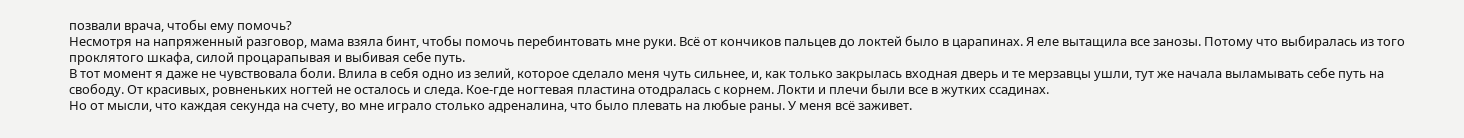позвали врача, чтобы ему помочь?
Несмотря на напряженный разговор, мама взяла бинт, чтобы помочь перебинтовать мне руки. Всё от кончиков пальцев до локтей было в царапинах. Я еле вытащила все занозы. Потому что выбиралась из того проклятого шкафа, силой процарапывая и выбивая себе путь.
В тот момент я даже не чувствовала боли. Влила в себя одно из зелий, которое сделало меня чуть сильнее, и, как только закрылась входная дверь и те мерзавцы ушли, тут же начала выламывать себе путь на свободу. От красивых, ровненьких ногтей не осталось и следа. Кое-где ногтевая пластина отодралась с корнем. Локти и плечи были все в жутких ссадинах.
Но от мысли, что каждая секунда на счету, во мне играло столько адреналина, что было плевать на любые раны. У меня всё заживет.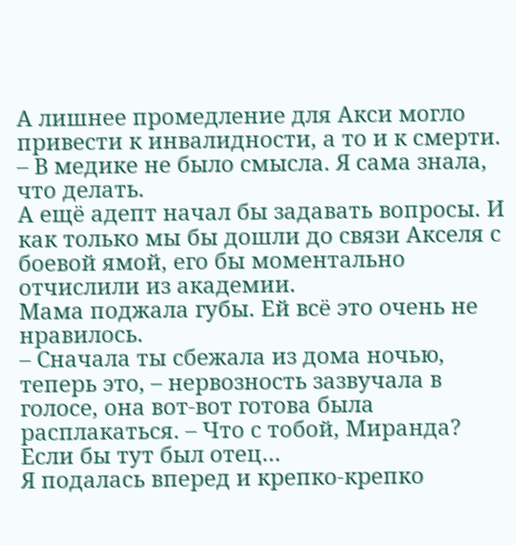А лишнее промедление для Акси могло привести к инвалидности, а то и к смерти.
– В медике не было смысла. Я сама знала, что делать.
А ещё адепт начал бы задавать вопросы. И как только мы бы дошли до связи Акселя с боевой ямой, его бы моментально отчислили из академии.
Мама поджала губы. Ей всё это очень не нравилось.
– Сначала ты сбежала из дома ночью, теперь это, – нервозность зазвучала в голосе, она вот-вот готова была расплакаться. – Что с тобой, Миранда? Если бы тут был отец…
Я подалась вперед и крепко-крепко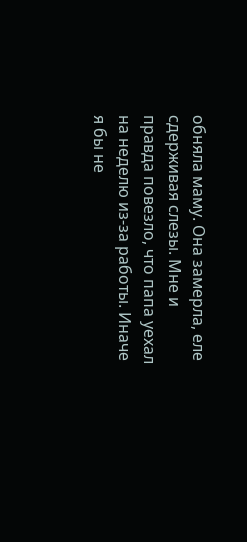обняла маму. Она замерла, еле сдерживая слезы. Мне и правда повезло, что папа уехал на неделю из-за работы. Иначе я бы не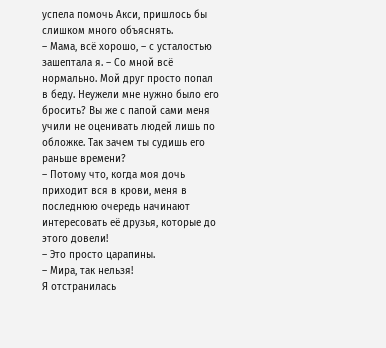успела помочь Акси, пришлось бы слишком много объяснять.
– Мама, всё хорошо, – с усталостью зашептала я. – Со мной всё нормально. Мой друг просто попал в беду. Неужели мне нужно было его бросить? Вы же с папой сами меня учили не оценивать людей лишь по обложке. Так зачем ты судишь его раньше времени?
– Потому что, когда моя дочь приходит вся в крови, меня в последнюю очередь начинают интересовать её друзья, которые до этого довели!
– Это просто царапины.
– Мира, так нельзя!
Я отстранилась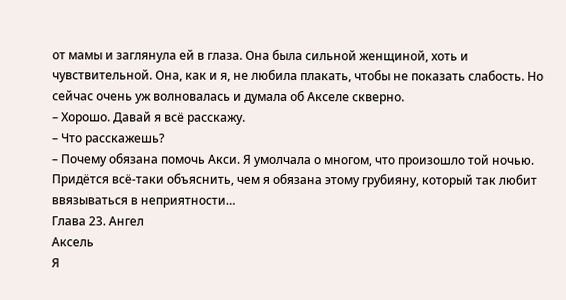от мамы и заглянула ей в глаза. Она была сильной женщиной, хоть и чувствительной. Она, как и я, не любила плакать, чтобы не показать слабость. Но сейчас очень уж волновалась и думала об Акселе скверно.
– Хорошо. Давай я всё расскажу.
– Что расскажешь?
– Почему обязана помочь Акси. Я умолчала о многом, что произошло той ночью.
Придётся всё-таки объяснить, чем я обязана этому грубияну, который так любит ввязываться в неприятности…
Глава 23. Ангел
Аксель
Я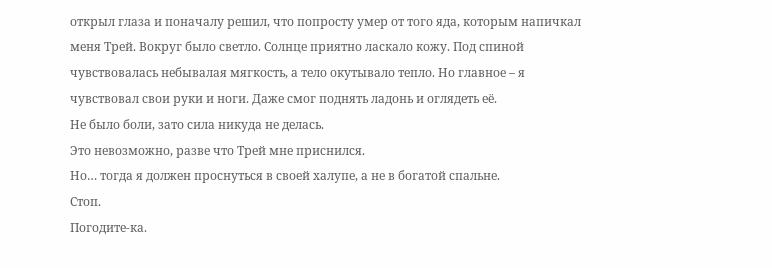открыл глаза и поначалу решил, что попросту умер от того яда, которым напичкал меня Трей. Вокруг было светло. Солнце приятно ласкало кожу. Под спиной чувствовалась небывалая мягкость, а тело окутывало тепло. Но главное – я чувствовал свои руки и ноги. Даже смог поднять ладонь и оглядеть её.
Не было боли, зато сила никуда не делась.
Это невозможно, разве что Трей мне приснился.
Но… тогда я должен проснуться в своей халупе, а не в богатой спальне.
Стоп.
Погодите-ка.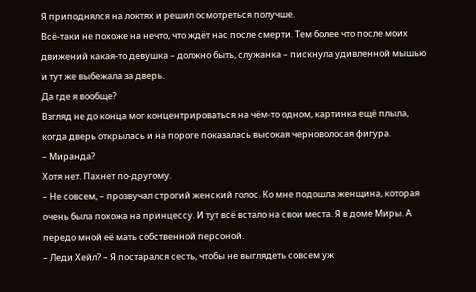Я приподнялся на локтях и решил осмотреться получше.
Всё-таки не похоже на нечто, что ждёт нас после смерти. Тем более что после моих движений какая-то девушка – должно быть, служанка – пискнула удивленной мышью и тут же выбежала за дверь.
Да где я вообще?
Взгляд не до конца мог концентрироваться на чём-то одном, картинка ещё плыла, когда дверь открылась и на пороге показалась высокая черноволосая фигура.
– Миранда?
Хотя нет. Пахнет по-другому.
– Не совсем, – прозвучал строгий женский голос. Ко мне подошла женщина, которая очень была похожа на принцессу. И тут всё встало на свои места. Я в доме Миры. А передо мной её мать собственной персоной.
– Леди Хейл? – Я постарался сесть, чтобы не выглядеть совсем уж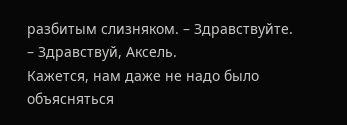разбитым слизняком. – Здравствуйте.
– Здравствуй, Аксель.
Кажется, нам даже не надо было объясняться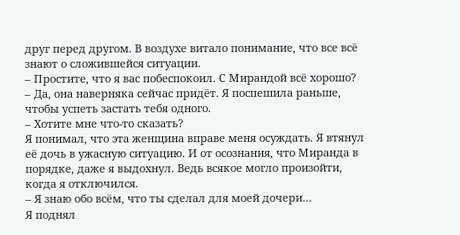друг перед другом. В воздухе витало понимание, что все всё знают о сложившейся ситуации.
– Простите, что я вас побеспокоил. С Мирандой всё хорошо?
– Да, она наверняка сейчас придёт. Я поспешила раньше, чтобы успеть застать тебя одного.
– Хотите мне что-то сказать?
Я понимал, что эта женщина вправе меня осуждать. Я втянул её дочь в ужасную ситуацию. И от осознания, что Миранда в порядке, даже я выдохнул. Ведь всякое могло произойти, когда я отключился.
– Я знаю обо всём, что ты сделал для моей дочери…
Я поднял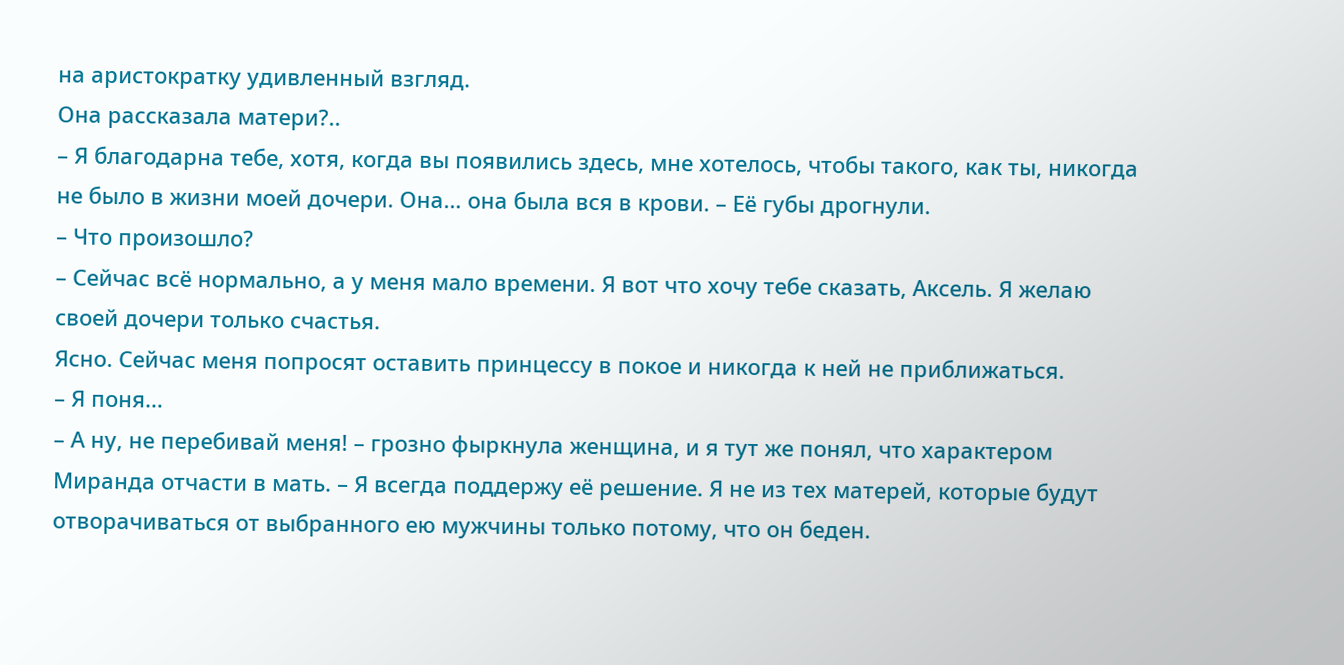на аристократку удивленный взгляд.
Она рассказала матери?..
– Я благодарна тебе, хотя, когда вы появились здесь, мне хотелось, чтобы такого, как ты, никогда не было в жизни моей дочери. Она… она была вся в крови. – Её губы дрогнули.
– Что произошло?
– Сейчас всё нормально, а у меня мало времени. Я вот что хочу тебе сказать, Аксель. Я желаю своей дочери только счастья.
Ясно. Сейчас меня попросят оставить принцессу в покое и никогда к ней не приближаться.
– Я поня…
– А ну, не перебивай меня! – грозно фыркнула женщина, и я тут же понял, что характером Миранда отчасти в мать. – Я всегда поддержу её решение. Я не из тех матерей, которые будут отворачиваться от выбранного ею мужчины только потому, что он беден.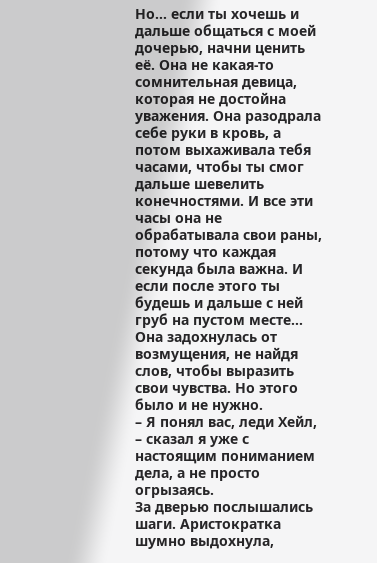Но… если ты хочешь и дальше общаться с моей дочерью, начни ценить её. Она не какая-то сомнительная девица, которая не достойна уважения. Она разодрала себе руки в кровь, а потом выхаживала тебя часами, чтобы ты смог дальше шевелить конечностями. И все эти часы она не обрабатывала свои раны, потому что каждая секунда была важна. И если после этого ты будешь и дальше с ней груб на пустом месте…
Она задохнулась от возмущения, не найдя слов, чтобы выразить свои чувства. Но этого было и не нужно.
– Я понял вас, леди Хейл, – сказал я уже с настоящим пониманием дела, а не просто огрызаясь.
За дверью послышались шаги. Аристократка шумно выдохнула,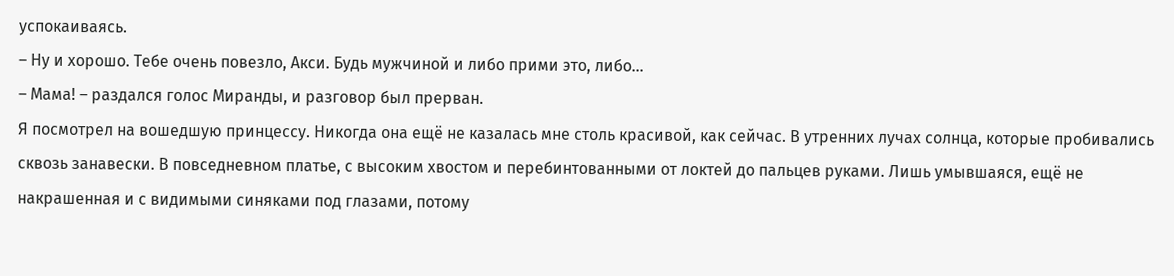успокаиваясь.
– Ну и хорошо. Тебе очень повезло, Акси. Будь мужчиной и либо прими это, либо…
– Мама! – раздался голос Миранды, и разговор был прерван.
Я посмотрел на вошедшую принцессу. Никогда она ещё не казалась мне столь красивой, как сейчас. В утренних лучах солнца, которые пробивались сквозь занавески. В повседневном платье, с высоким хвостом и перебинтованными от локтей до пальцев руками. Лишь умывшаяся, ещё не накрашенная и с видимыми синяками под глазами, потому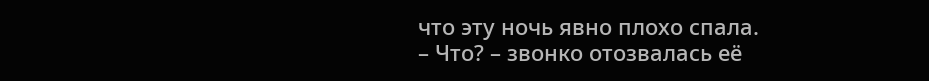что эту ночь явно плохо спала.
– Что? – звонко отозвалась её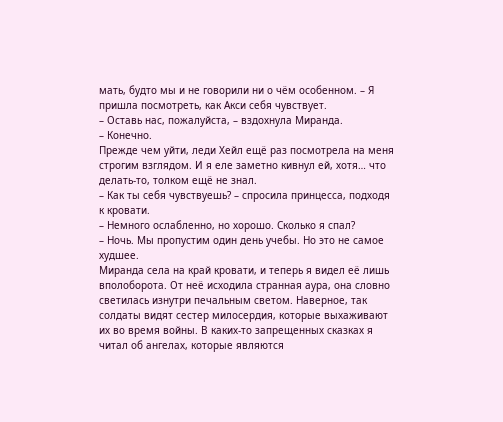мать, будто мы и не говорили ни о чём особенном. – Я пришла посмотреть, как Акси себя чувствует.
– Оставь нас, пожалуйста, – вздохнула Миранда.
– Конечно.
Прежде чем уйти, леди Хейл ещё раз посмотрела на меня строгим взглядом. И я еле заметно кивнул ей, хотя… что делать-то, толком ещё не знал.
– Как ты себя чувствуешь? – спросила принцесса, подходя к кровати.
– Немного ослабленно, но хорошо. Сколько я спал?
– Ночь. Мы пропустим один день учебы. Но это не самое худшее.
Миранда села на край кровати, и теперь я видел её лишь вполоборота. От неё исходила странная аура, она словно светилась изнутри печальным светом. Наверное, так солдаты видят сестер милосердия, которые выхаживают их во время войны. В каких-то запрещенных сказках я читал об ангелах, которые являются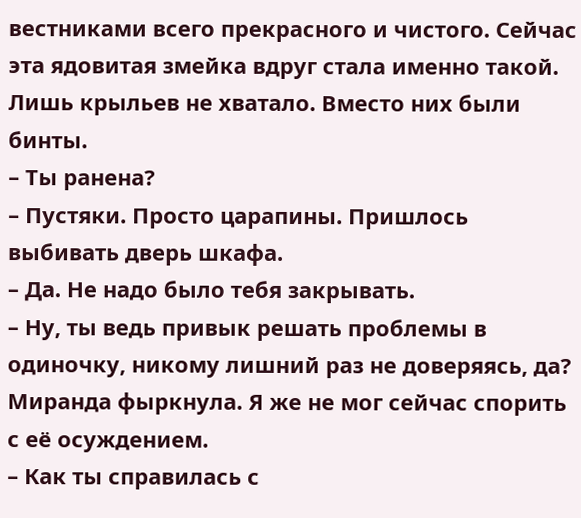вестниками всего прекрасного и чистого. Сейчас эта ядовитая змейка вдруг стала именно такой. Лишь крыльев не хватало. Вместо них были бинты.
– Ты ранена?
– Пустяки. Просто царапины. Пришлось выбивать дверь шкафа.
– Да. Не надо было тебя закрывать.
– Ну, ты ведь привык решать проблемы в одиночку, никому лишний раз не доверяясь, да?
Миранда фыркнула. Я же не мог сейчас спорить с её осуждением.
– Как ты справилась с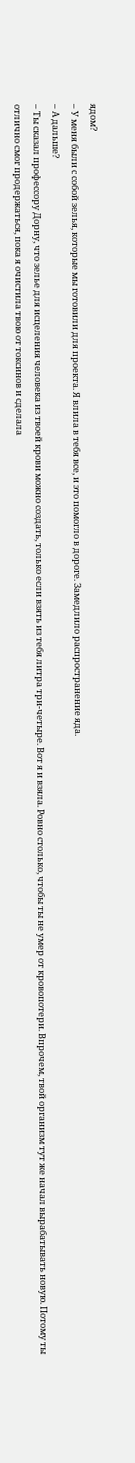ядом?
– У меня были с собой зелья, которые мы готовили для проекта. Я влила в тебя все, и это помогло в дороге. Замедлило распространение яда.
– А дальше?
– Ты сказал профессору Дорну, что зелье для исцеления человека из твоей крови можно создать, только если взять из тебя литра три-четыре. Вот я и взяла. Ровно столько, чтобы ты не умер от кровопотери. Впрочем, твой организм тут же начал вырабатывать новую. Потому ты отлично смог продержаться, пока я очистила твою от токсинов и сделала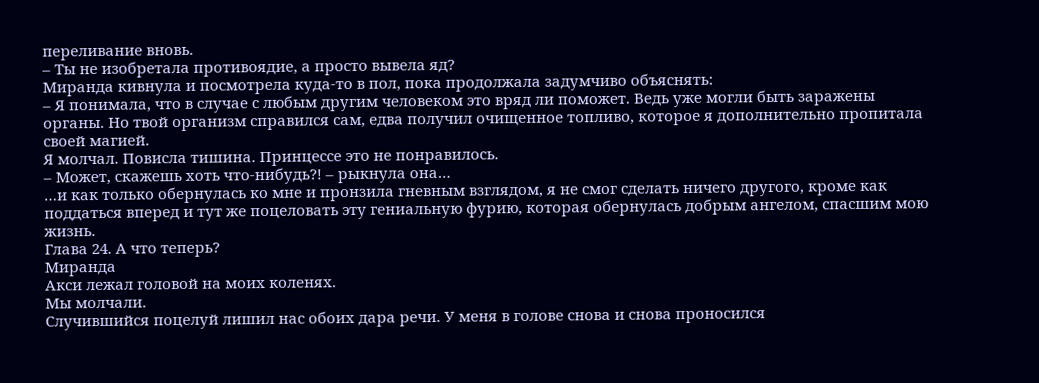переливание вновь.
– Ты не изобретала противоядие, а просто вывела яд?
Миранда кивнула и посмотрела куда-то в пол, пока продолжала задумчиво объяснять:
– Я понимала, что в случае с любым другим человеком это вряд ли поможет. Ведь уже могли быть заражены органы. Но твой организм справился сам, едва получил очищенное топливо, которое я дополнительно пропитала своей магией.
Я молчал. Повисла тишина. Принцессе это не понравилось.
– Может, скажешь хоть что-нибудь?! – рыкнула она…
…и как только обернулась ко мне и пронзила гневным взглядом, я не смог сделать ничего другого, кроме как поддаться вперед и тут же поцеловать эту гениальную фурию, которая обернулась добрым ангелом, спасшим мою жизнь.
Глава 24. А что теперь?
Миранда
Акси лежал головой на моих коленях.
Мы молчали.
Случившийся поцелуй лишил нас обоих дара речи. У меня в голове снова и снова проносился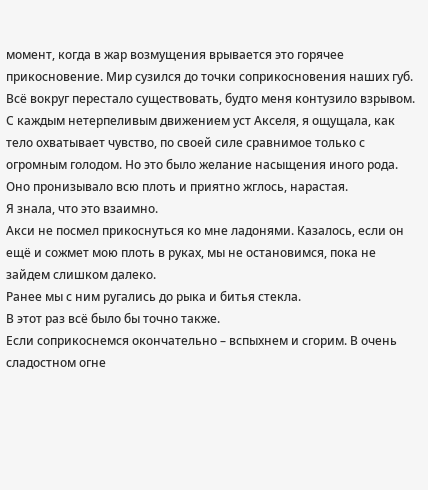момент, когда в жар возмущения врывается это горячее прикосновение. Мир сузился до точки соприкосновения наших губ. Всё вокруг перестало существовать, будто меня контузило взрывом. С каждым нетерпеливым движением уст Акселя, я ощущала, как тело охватывает чувство, по своей силе сравнимое только с огромным голодом. Но это было желание насыщения иного рода. Оно пронизывало всю плоть и приятно жглось, нарастая.
Я знала, что это взаимно.
Акси не посмел прикоснуться ко мне ладонями. Казалось, если он ещё и сожмет мою плоть в руках, мы не остановимся, пока не зайдем слишком далеко.
Ранее мы с ним ругались до рыка и битья стекла.
В этот раз всё было бы точно также.
Если соприкоснемся окончательно – вспыхнем и сгорим. В очень сладостном огне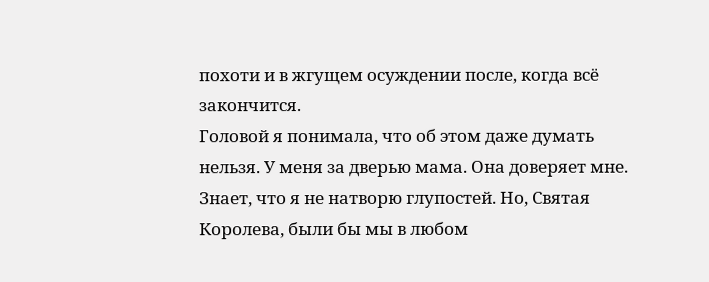похоти и в жгущем осуждении после, когда всё закончится.
Головой я понимала, что об этом даже думать нельзя. У меня за дверью мама. Она доверяет мне. Знает, что я не натворю глупостей. Но, Святая Королева, были бы мы в любом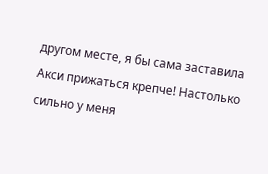другом месте, я бы сама заставила Акси прижаться крепче! Настолько сильно у меня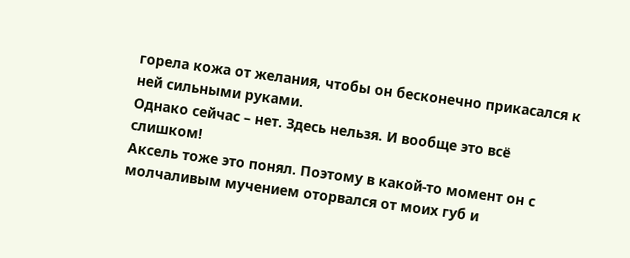горела кожа от желания, чтобы он бесконечно прикасался к ней сильными руками.
Однако сейчас – нет. Здесь нельзя. И вообще это всё слишком!
Аксель тоже это понял. Поэтому в какой-то момент он с молчаливым мучением оторвался от моих губ и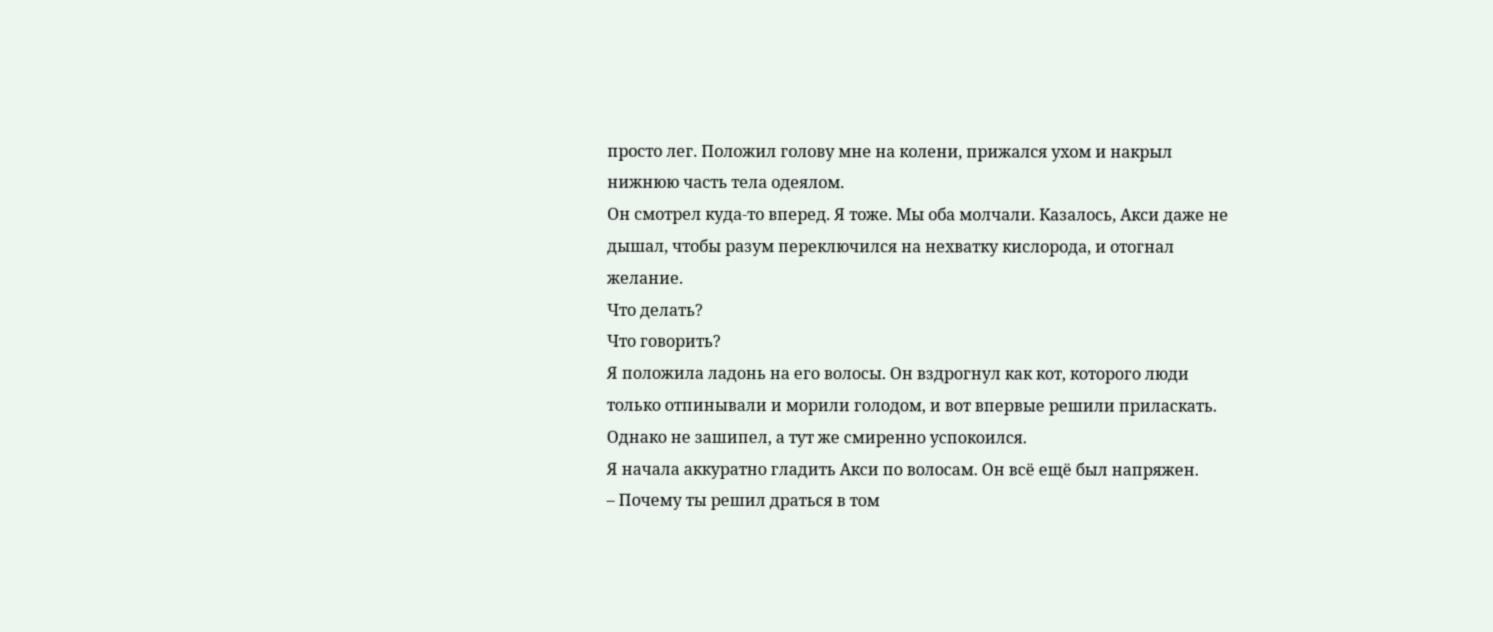просто лег. Положил голову мне на колени, прижался ухом и накрыл нижнюю часть тела одеялом.
Он смотрел куда-то вперед. Я тоже. Мы оба молчали. Казалось, Акси даже не дышал, чтобы разум переключился на нехватку кислорода, и отогнал желание.
Что делать?
Что говорить?
Я положила ладонь на его волосы. Он вздрогнул как кот, которого люди только отпинывали и морили голодом, и вот впервые решили приласкать. Однако не зашипел, а тут же смиренно успокоился.
Я начала аккуратно гладить Акси по волосам. Он всё ещё был напряжен.
– Почему ты решил драться в том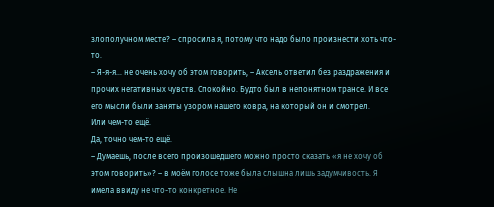злополучном месте? – спросила я, потому что надо было произнести хоть что-то.
– Я-я-я… не очень хочу об этом говорить, – Аксель ответил без раздражения и прочих негативных чувств. Спокойно. Будто был в непонятном трансе. И все его мысли были заняты узором нашего ковра, на который он и смотрел.
Или чем-то ещё.
Да, точно чем-то ещё.
– Думаешь, после всего произошедшего можно просто сказать «я не хочу об этом говорить»? – в моём голосе тоже была слышна лишь задумчивость. Я имела ввиду не что-то конкретное. Не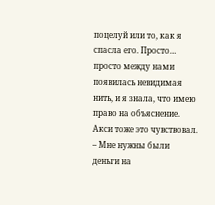поцелуй или то, как я спасла его. Просто… просто между нами появилась невидимая нить, и я знала, что имею право на объяснение.
Акси тоже это чувствовал.
– Мне нужны были деньги на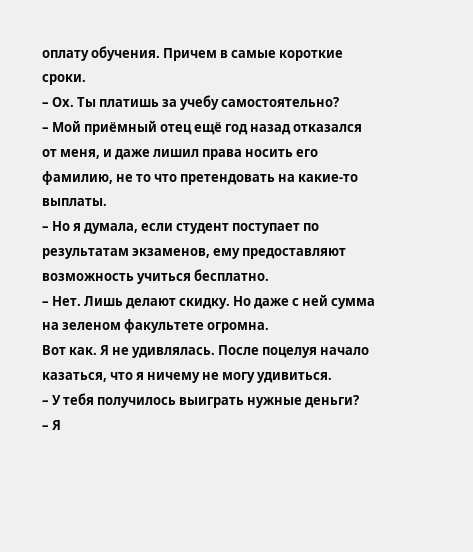оплату обучения. Причем в самые короткие сроки.
– Ох. Ты платишь за учебу самостоятельно?
– Мой приёмный отец ещё год назад отказался от меня, и даже лишил права носить его фамилию, не то что претендовать на какие-то выплаты.
– Но я думала, если студент поступает по результатам экзаменов, ему предоставляют возможность учиться бесплатно.
– Нет. Лишь делают скидку. Но даже с ней сумма на зеленом факультете огромна.
Вот как. Я не удивлялась. После поцелуя начало казаться, что я ничему не могу удивиться.
– У тебя получилось выиграть нужные деньги?
– Я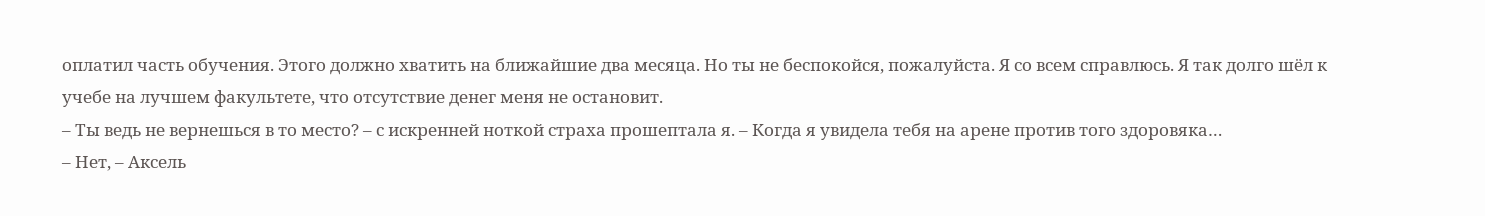оплатил часть обучения. Этого должно хватить на ближайшие два месяца. Но ты не беспокойся, пожалуйста. Я со всем справлюсь. Я так долго шёл к учебе на лучшем факультете, что отсутствие денег меня не остановит.
– Ты ведь не вернешься в то место? – с искренней ноткой страха прошептала я. – Когда я увидела тебя на арене против того здоровяка…
– Нет, – Аксель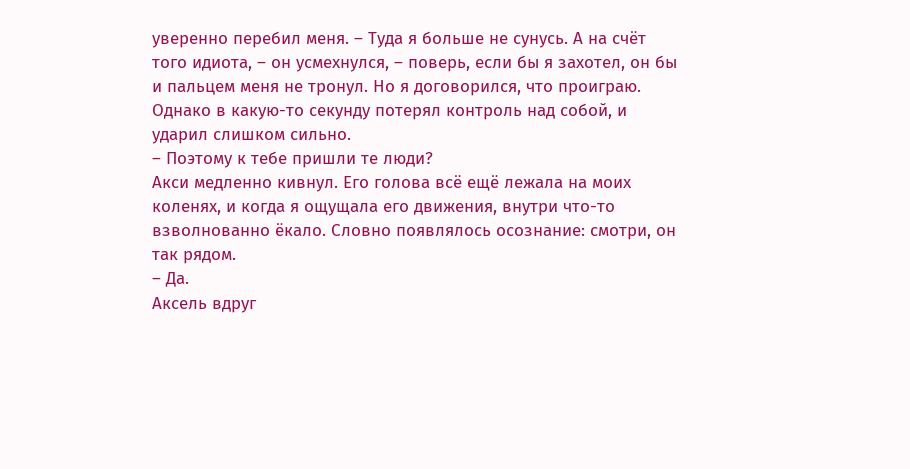уверенно перебил меня. – Туда я больше не сунусь. А на счёт того идиота, – он усмехнулся, – поверь, если бы я захотел, он бы и пальцем меня не тронул. Но я договорился, что проиграю. Однако в какую-то секунду потерял контроль над собой, и ударил слишком сильно.
– Поэтому к тебе пришли те люди?
Акси медленно кивнул. Его голова всё ещё лежала на моих коленях, и когда я ощущала его движения, внутри что-то взволнованно ёкало. Словно появлялось осознание: смотри, он так рядом.
– Да.
Аксель вдруг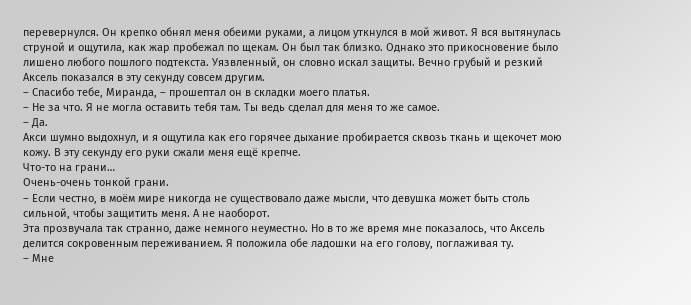перевернулся. Он крепко обнял меня обеими руками, а лицом уткнулся в мой живот. Я вся вытянулась струной и ощутила, как жар пробежал по щекам. Он был так близко. Однако это прикосновение было лишено любого пошлого подтекста. Уязвленный, он словно искал защиты. Вечно грубый и резкий Аксель показался в эту секунду совсем другим.
– Спасибо тебе, Миранда, – прошептал он в складки моего платья.
– Не за что. Я не могла оставить тебя там. Ты ведь сделал для меня то же самое.
– Да.
Акси шумно выдохнул, и я ощутила как его горячее дыхание пробирается сквозь ткань и щекочет мою кожу. В эту секунду его руки сжали меня ещё крепче.
Что-то на грани…
Очень-очень тонкой грани.
– Если честно, в моём мире никогда не существовало даже мысли, что девушка может быть столь сильной, чтобы защитить меня. А не наоборот.
Эта прозвучала так странно, даже немного неуместно. Но в то же время мне показалось, что Аксель делится сокровенным переживанием. Я положила обе ладошки на его голову, поглаживая ту.
– Мне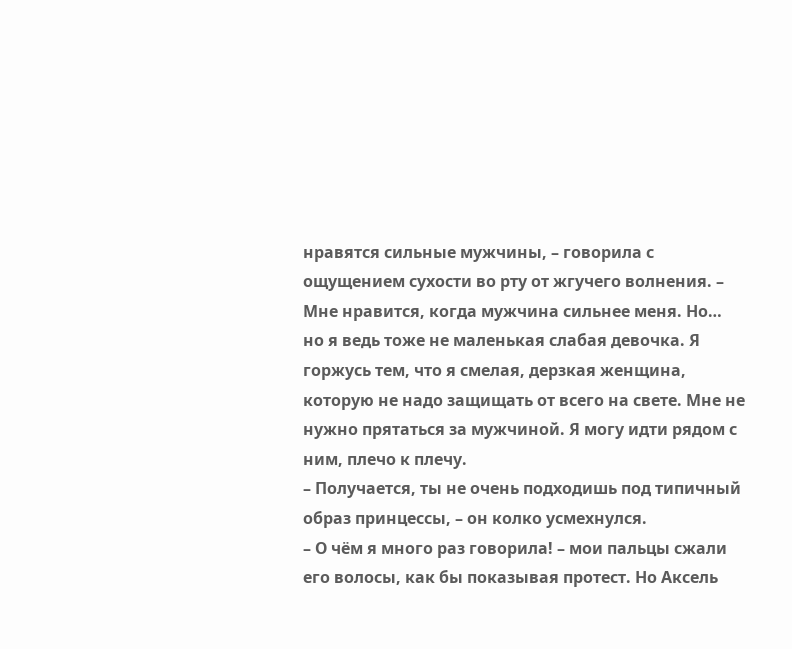нравятся сильные мужчины, – говорила с ощущением сухости во рту от жгучего волнения. – Мне нравится, когда мужчина сильнее меня. Но… но я ведь тоже не маленькая слабая девочка. Я горжусь тем, что я смелая, дерзкая женщина, которую не надо защищать от всего на свете. Мне не нужно прятаться за мужчиной. Я могу идти рядом с ним, плечо к плечу.
– Получается, ты не очень подходишь под типичный образ принцессы, – он колко усмехнулся.
– О чём я много раз говорила! – мои пальцы сжали его волосы, как бы показывая протест. Но Аксель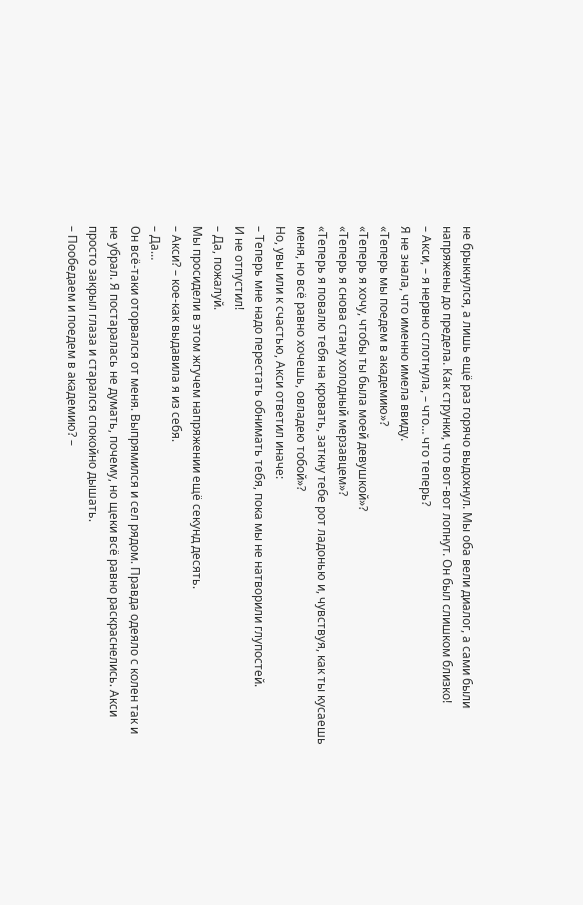не брыкнулся, а лишь ещё раз горячо выдохнул. Мы оба вели диалог, а сами были напряжены до предела. Как струнки, что вот-вот лопнут. Он был слишком близко!
– Акси, – я нервно сглотнула, – что… что теперь?
Я не знала, что именно имела ввиду.
«Теперь мы поедем в академию»?
«Теперь я хочу, чтобы ты была моей девушкой»?
«Теперь я снова стану холодный мерзавцем»?
«Теперь я повалю тебя на кровать, заткну тебе рот ладонью и, чувствуя, как ты кусаешь меня, но всё равно хочешь, овладею тобой»?
Но, увы или к счастью, Акси ответил иначе:
– Теперь мне надо перестать обнимать тебя, пока мы не натворили глупостей.
И не отпустил!
– Да, пожалуй.
Мы просидели в этом жгучем напряжении ещё секунд десять.
– Акси? – кое-как выдавила я из себя.
– Да…
Он всё-таки оторвался от меня. Выпрямился и сел рядом. Правда одеяло с колен так и не убрал. Я постаралась не думать, почему, но щеки всё равно раскраснелись. Акси просто закрыл глаза и старался спокойно дышать.
– Пообедаем и поедем в академию? –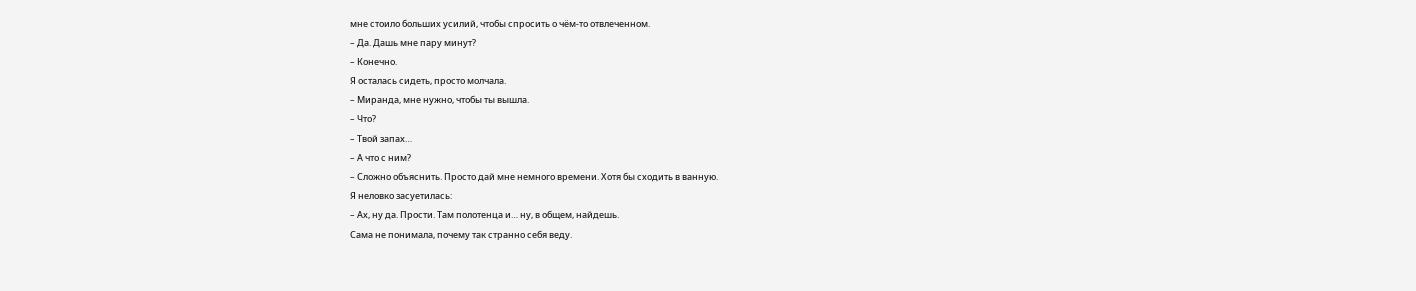мне стоило больших усилий, чтобы спросить о чём-то отвлеченном.
– Да. Дашь мне пару минут?
– Конечно.
Я осталась сидеть, просто молчала.
– Миранда, мне нужно, чтобы ты вышла.
– Что?
– Твой запах…
– А что с ним?
– Сложно объяснить. Просто дай мне немного времени. Хотя бы сходить в ванную.
Я неловко засуетилась:
– Ах, ну да. Прости. Там полотенца и… ну, в общем, найдешь.
Сама не понимала, почему так странно себя веду.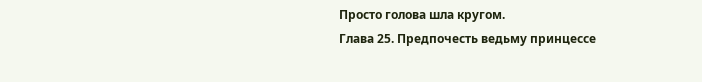Просто голова шла кругом.
Глава 25. Предпочесть ведьму принцессе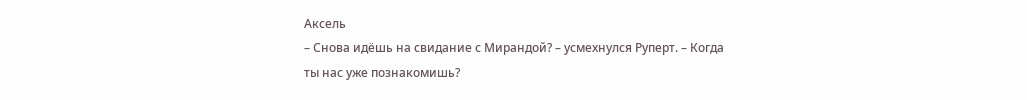Аксель
– Снова идёшь на свидание с Мирандой? – усмехнулся Руперт. – Когда ты нас уже познакомишь?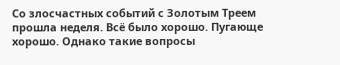Со злосчастных событий с Золотым Треем прошла неделя. Всё было хорошо. Пугающе хорошо. Однако такие вопросы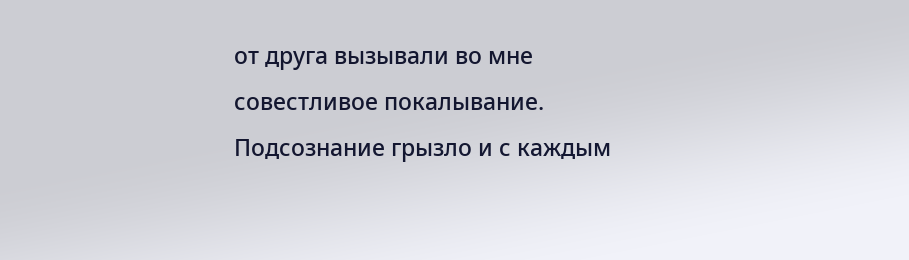от друга вызывали во мне совестливое покалывание. Подсознание грызло и с каждым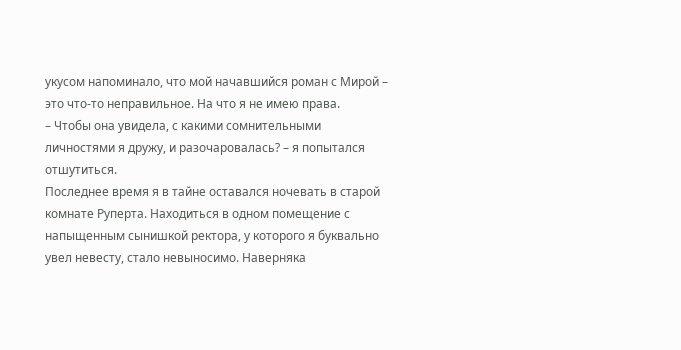укусом напоминало, что мой начавшийся роман с Мирой – это что-то неправильное. На что я не имею права.
– Чтобы она увидела, с какими сомнительными личностями я дружу, и разочаровалась? – я попытался отшутиться.
Последнее время я в тайне оставался ночевать в старой комнате Руперта. Находиться в одном помещение с напыщенным сынишкой ректора, у которого я буквально увел невесту, стало невыносимо. Наверняка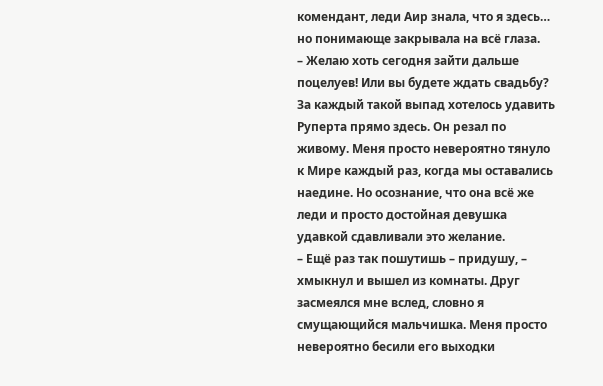комендант, леди Аир знала, что я здесь… но понимающе закрывала на всё глаза.
– Желаю хоть сегодня зайти дальше поцелуев! Или вы будете ждать свадьбу?
За каждый такой выпад хотелось удавить Руперта прямо здесь. Он резал по живому. Меня просто невероятно тянуло к Мире каждый раз, когда мы оставались наедине. Но осознание, что она всё же леди и просто достойная девушка удавкой сдавливали это желание.
– Ещё раз так пошутишь – придушу, – хмыкнул и вышел из комнаты. Друг засмеялся мне вслед, словно я смущающийся мальчишка. Меня просто невероятно бесили его выходки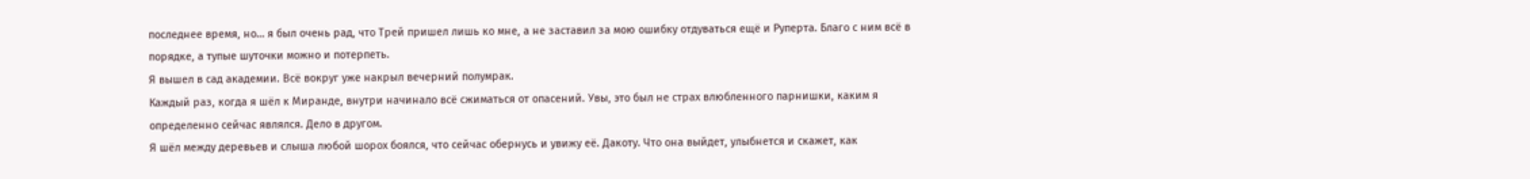последнее время, но… я был очень рад, что Трей пришел лишь ко мне, а не заставил за мою ошибку отдуваться ещё и Руперта. Благо с ним всё в порядке, а тупые шуточки можно и потерпеть.
Я вышел в сад академии. Всё вокруг уже накрыл вечерний полумрак.
Каждый раз, когда я шёл к Миранде, внутри начинало всё сжиматься от опасений. Увы, это был не страх влюбленного парнишки, каким я определенно сейчас являлся. Дело в другом.
Я шёл между деревьев и слыша любой шорох боялся, что сейчас обернусь и увижу её. Дакоту. Что она выйдет, улыбнется и скажет, как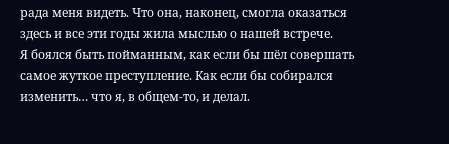рада меня видеть. Что она, наконец, смогла оказаться здесь и все эти годы жила мыслью о нашей встрече.
Я боялся быть пойманным, как если бы шёл совершать самое жуткое преступление. Как если бы собирался изменить… что я, в общем-то, и делал.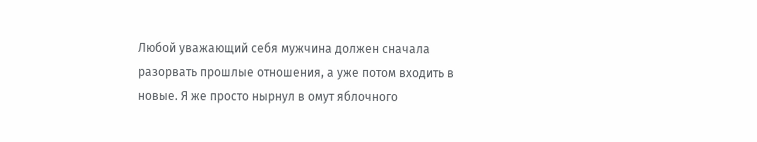Любой уважающий себя мужчина должен сначала разорвать прошлые отношения, а уже потом входить в новые. Я же просто нырнул в омут яблочного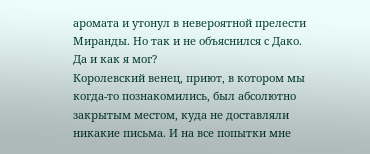аромата и утонул в невероятной прелести Миранды. Но так и не объяснился с Дако.
Да и как я мог?
Королевский венец, приют, в котором мы когда-то познакомились, был абсолютно закрытым местом, куда не доставляли никакие письма. И на все попытки мне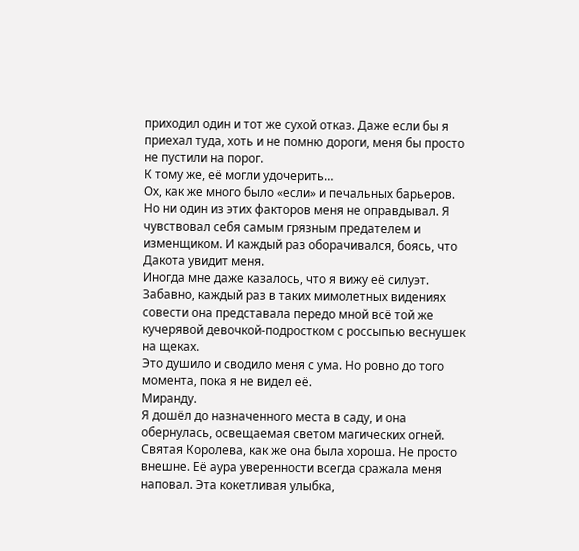приходил один и тот же сухой отказ. Даже если бы я приехал туда, хоть и не помню дороги, меня бы просто не пустили на порог.
К тому же, её могли удочерить…
Ох, как же много было «если» и печальных барьеров. Но ни один из этих факторов меня не оправдывал. Я чувствовал себя самым грязным предателем и изменщиком. И каждый раз оборачивался, боясь, что Дакота увидит меня.
Иногда мне даже казалось, что я вижу её силуэт. Забавно, каждый раз в таких мимолетных видениях совести она представала передо мной всё той же кучерявой девочкой-подростком с россыпью веснушек на щеках.
Это душило и сводило меня с ума. Но ровно до того момента, пока я не видел её.
Миранду.
Я дошёл до назначенного места в саду, и она обернулась, освещаемая светом магических огней. Святая Королева, как же она была хороша. Не просто внешне. Её аура уверенности всегда сражала меня наповал. Эта кокетливая улыбка,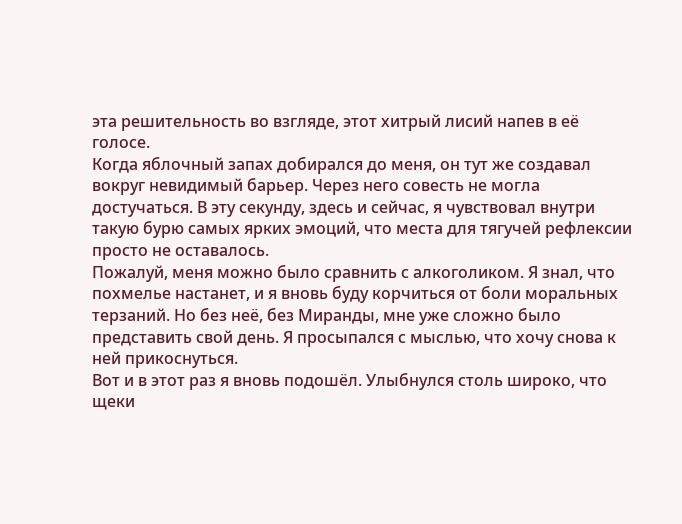эта решительность во взгляде, этот хитрый лисий напев в её голосе.
Когда яблочный запах добирался до меня, он тут же создавал вокруг невидимый барьер. Через него совесть не могла достучаться. В эту секунду, здесь и сейчас, я чувствовал внутри такую бурю самых ярких эмоций, что места для тягучей рефлексии просто не оставалось.
Пожалуй, меня можно было сравнить с алкоголиком. Я знал, что похмелье настанет, и я вновь буду корчиться от боли моральных терзаний. Но без неё, без Миранды, мне уже сложно было представить свой день. Я просыпался с мыслью, что хочу снова к ней прикоснуться.
Вот и в этот раз я вновь подошёл. Улыбнулся столь широко, что щеки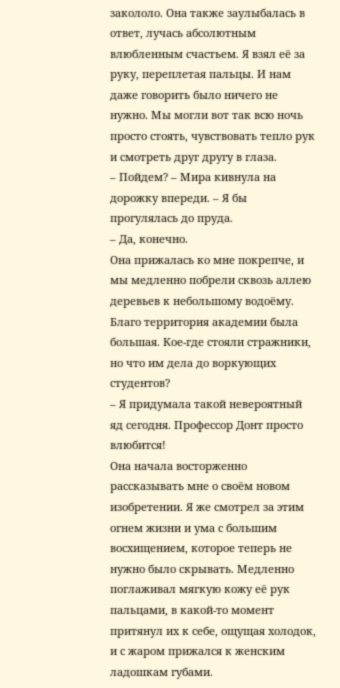закололо. Она также заулыбалась в ответ, лучась абсолютным влюбленным счастьем. Я взял её за руку, переплетая пальцы. И нам даже говорить было ничего не нужно. Мы могли вот так всю ночь просто стоять, чувствовать тепло рук и смотреть друг другу в глаза.
– Пойдем? – Мира кивнула на дорожку впереди. – Я бы прогулялась до пруда.
– Да, конечно.
Она прижалась ко мне покрепче, и мы медленно побрели сквозь аллею деревьев к небольшому водоёму. Благо территория академии была большая. Кое-где стояли стражники, но что им дела до воркующих студентов?
– Я придумала такой невероятный яд сегодня. Профессор Донт просто влюбится!
Она начала восторженно рассказывать мне о своём новом изобретении. Я же смотрел за этим огнем жизни и ума с большим восхищением, которое теперь не нужно было скрывать. Медленно поглаживал мягкую кожу её рук пальцами, в какой-то момент притянул их к себе, ощущая холодок, и с жаром прижался к женским ладошкам губами.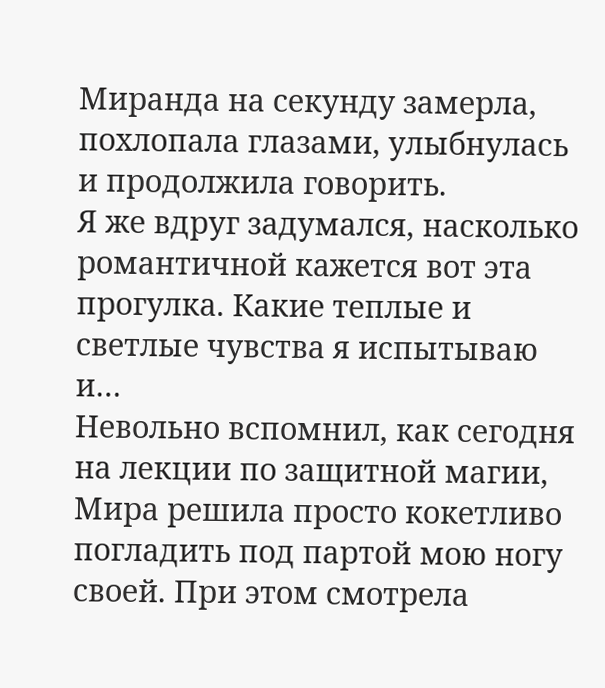Миранда на секунду замерла, похлопала глазами, улыбнулась и продолжила говорить.
Я же вдруг задумался, насколько романтичной кажется вот эта прогулка. Какие теплые и светлые чувства я испытываю и…
Невольно вспомнил, как сегодня на лекции по защитной магии, Мира решила просто кокетливо погладить под партой мою ногу своей. При этом смотрела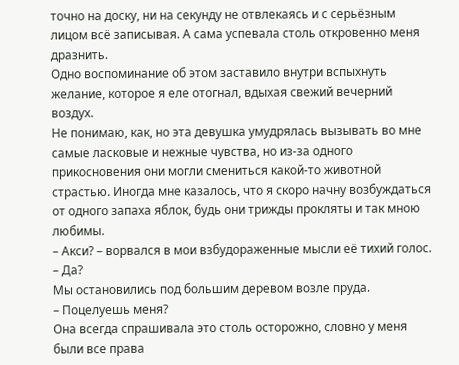точно на доску, ни на секунду не отвлекаясь и с серьёзным лицом всё записывая. А сама успевала столь откровенно меня дразнить.
Одно воспоминание об этом заставило внутри вспыхнуть желание, которое я еле отогнал, вдыхая свежий вечерний воздух.
Не понимаю, как, но эта девушка умудрялась вызывать во мне самые ласковые и нежные чувства, но из-за одного прикосновения они могли смениться какой-то животной страстью. Иногда мне казалось, что я скоро начну возбуждаться от одного запаха яблок, будь они трижды прокляты и так мною любимы.
– Акси? – ворвался в мои взбудораженные мысли её тихий голос.
– Да?
Мы остановились под большим деревом возле пруда.
– Поцелуешь меня?
Она всегда спрашивала это столь осторожно, словно у меня были все права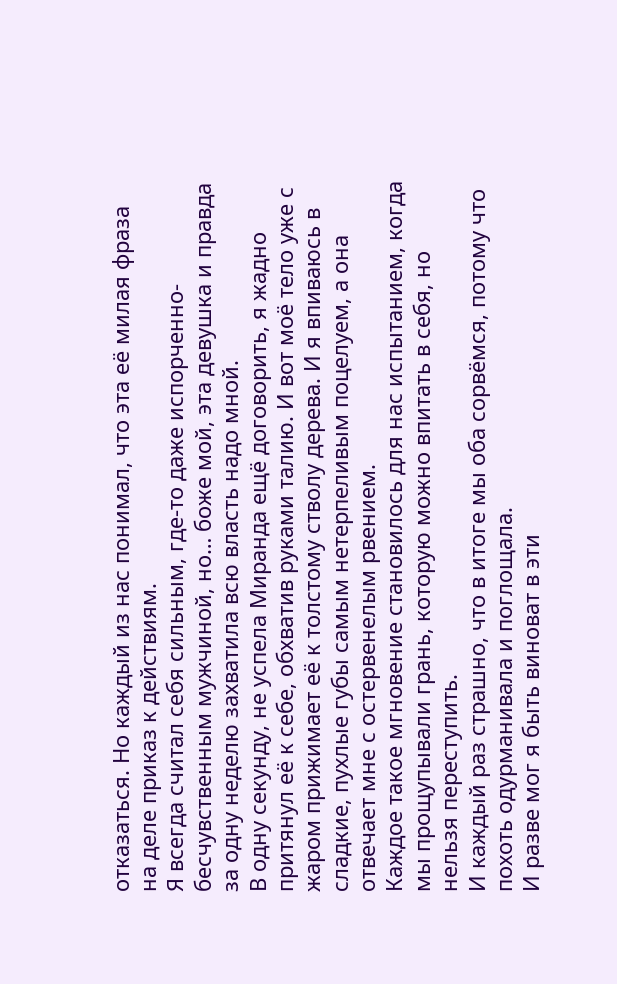отказаться. Но каждый из нас понимал, что эта её милая фраза на деле приказ к действиям.
Я всегда считал себя сильным, где-то даже испорченно-бесчувственным мужчиной, но… боже мой, эта девушка и правда за одну неделю захватила всю власть надо мной.
В одну секунду, не успела Миранда ещё договорить, я жадно притянул её к себе, обхватив руками талию. И вот моё тело уже с жаром прижимает её к толстому стволу дерева. И я впиваюсь в сладкие, пухлые губы самым нетерпеливым поцелуем, а она отвечает мне с остервенелым рвением.
Каждое такое мгновение становилось для нас испытанием, когда мы прощупывали грань, которую можно впитать в себя, но нельзя переступить.
И каждый раз страшно, что в итоге мы оба сорвёмся, потому что похоть одурманивала и поглощала.
И разве мог я быть виноват в эти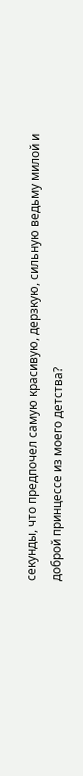секунды, что предпочел самую красивую, дерзкую, сильную ведьму милой и доброй принцессе из моего детства?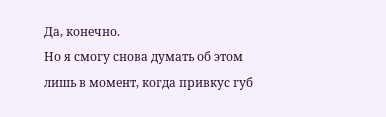Да, конечно.
Но я смогу снова думать об этом лишь в момент, когда привкус губ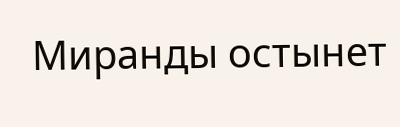Миранды остынет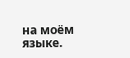на моём языке.